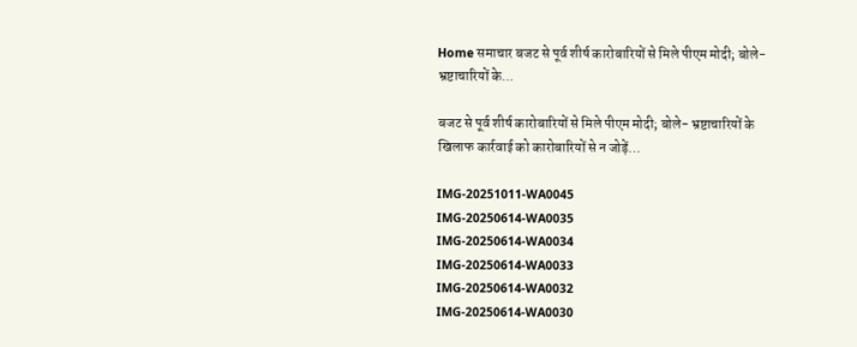Home समाचार बजट से पूर्व शीर्ष कारोबारियों से मिले पीएम मोदी; बोले- भ्रष्टाचारियों के...

बजट से पूर्व शीर्ष कारोबारियों से मिले पीएम मोदी; बोले- भ्रष्टाचारियों के खिलाफ कार्रवाई को कारोबारियों से न जोड़ें…

IMG-20251011-WA0045
IMG-20250614-WA0035
IMG-20250614-WA0034
IMG-20250614-WA0033
IMG-20250614-WA0032
IMG-20250614-WA0030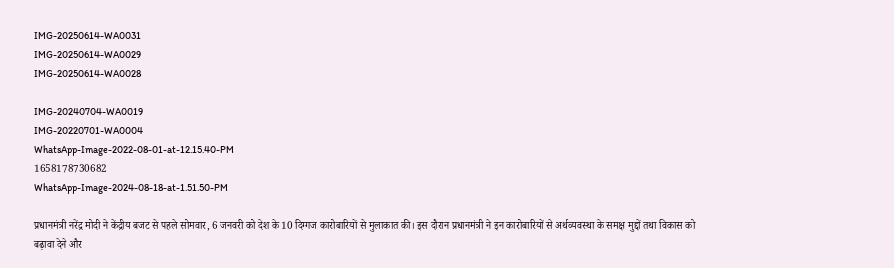IMG-20250614-WA0031
IMG-20250614-WA0029
IMG-20250614-WA0028

IMG-20240704-WA0019
IMG-20220701-WA0004
WhatsApp-Image-2022-08-01-at-12.15.40-PM
1658178730682
WhatsApp-Image-2024-08-18-at-1.51.50-PM

प्रधानमंत्री नरेंद्र मोदी ने केंद्रीय बजट से पहले सोमवार, 6 जनवरी को देश के 10 दिग्गज कारोबारियों से मुलाकात की। इस दौरान प्रधानमंत्री ने इन कारोबारियों से अर्थव्यवस्था के समक्ष मुद्दों तथा विकास को बढ़ावा देने और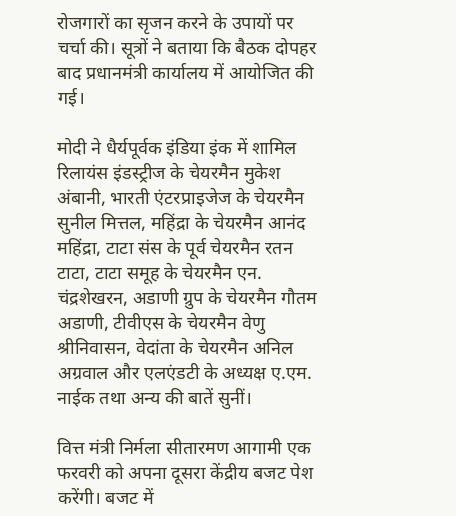रोजगारों का सृजन करने के उपायों पर चर्चा की। सूत्रों ने बताया कि बैठक दोपहर बाद प्रधानमंत्री कार्यालय में आयोजित की गई।

मोदी ने धैर्यपूर्वक इंडिया इंक में शामिल रिलायंस इंडस्ट्रीज के चेयरमैन मुकेश अंबानी, भारती एंटरप्राइजेज के चेयरमैन सुनील मित्तल, महिंद्रा के चेयरमैन आनंद महिंद्रा, टाटा संस के पूर्व चेयरमैन रतन टाटा, टाटा समूह के चेयरमैन एन. चंद्रशेखरन, अडाणी ग्रुप के चेयरमैन गौतम अडाणी, टीवीएस के चेयरमैन वेणु श्रीनिवासन, वेदांता के चेयरमैन अनिल अग्रवाल और एलएंडटी के अध्यक्ष ए.एम. नाईक तथा अन्य की बातें सुनीं।

वित्त मंत्री निर्मला सीतारमण आगामी एक फरवरी को अपना दूसरा केंद्रीय बजट पेश करेंगी। बजट में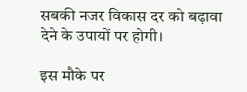सबकी नजर विकास दर को बढ़ावा देने के उपायों पर होगी।

इस मौके पर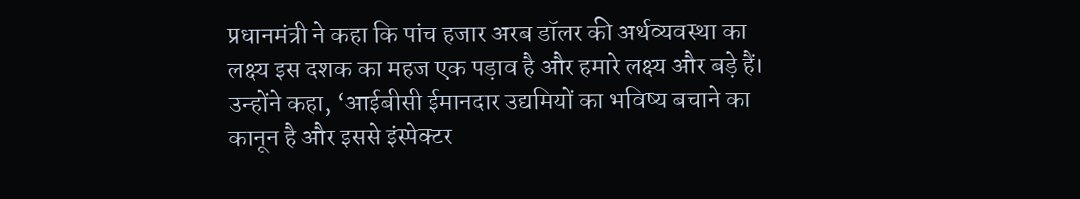प्रधानमंत्री ने कहा कि पांच हजार अरब डॉलर की अर्थव्यवस्था का लक्ष्य इस दशक का महज एक पड़ाव है और हमारे लक्ष्य और बड़े हैं। उन्होंने कहा, ‘आईबीसी ईमानदार उद्यमियों का भविष्य बचाने का कानून है और इससे इंस्पेक्टर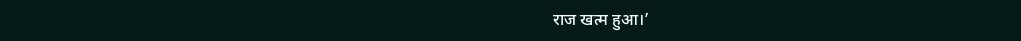राज खत्म हुआ।’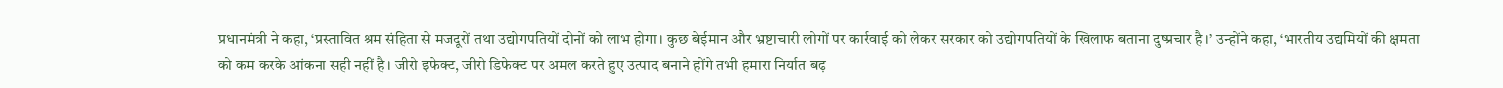प्रधानमंत्री ने कहा, ‘प्रस्तावित श्रम संहिता से मजदूरों तथा उद्योगपतियों दोनों को लाभ होगा। कुछ बेईमान और भ्रष्टाचारी लोगों पर कार्रवाई को लेकर सरकार को उद्योगपतियों के खिलाफ बताना दुष्प्रचार है।’ उन्होंने कहा, ‘भारतीय उद्यमियों की क्षमता को कम करके आंकना सही नहीं है। जीरो इफेक्ट, जीरो डिफेक्ट पर अमल करते हुए उत्पाद बनाने होंगे तभी हमारा निर्यात बढ़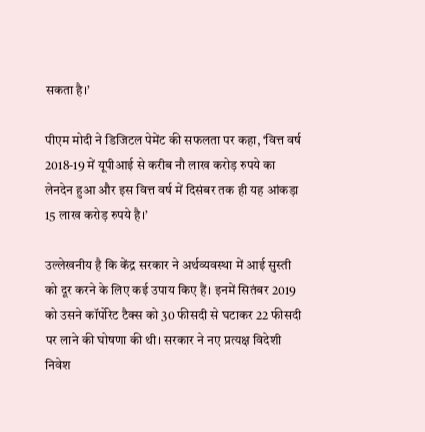सकता है।’

पीएम मोदी ने डिजिटल पेमेंट की सफलता पर कहा, ‘वित्त वर्ष 2018-19 में यूपीआई से करीब नौ लाख करोड़ रुपये का लेनदेन हुआ और इस वित्त वर्ष में दिसंबर तक ही यह आंकड़ा 15 लाख करोड़ रुपये है।’

उल्लेखनीय है कि केंद्र सरकार ने अर्थव्यवस्था में आई सुस्ती को दूर करने के लिए कई उपाय किए हैं। इनमें सितंबर 2019 को उसने कॉर्पोरेट टैक्स को 30 फीसदी से घटाकर 22 फीसदी पर लाने की घोषणा की थी। सरकार ने नए प्रत्यक्ष विदेशी निवेश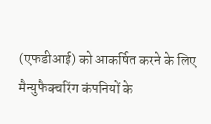(एफडीआई) को आकर्षित करने के लिए मैन्युफैक्चरिंग कंपनियों के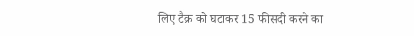लिए टैक्र को घटाकर 15 फीसदी करने का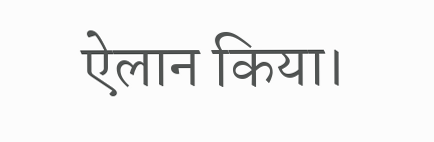ऐलान किया।